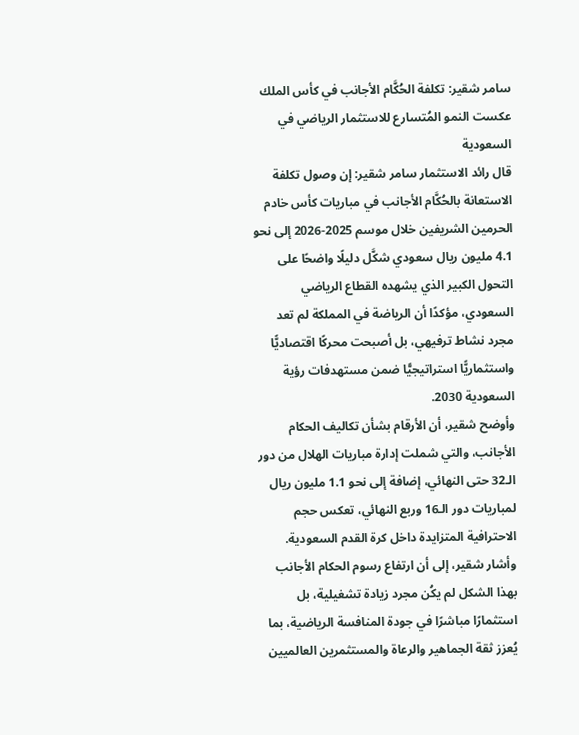سامر شقير: تكلفة الحُكَّام الأجانب في كأس الملك عكست النمو المُتسارع للاستثمار الرياضي في السعودية
قال رائد الاستثمار سامر شقير: إن وصول تكلفة الاستعانة بالحُكَّام الأجانب في مباريات كأس خادم الحرمين الشريفين خلال موسم 2025-2026 إلى نحو 4.1 مليون ريال سعودي شكَّل دليلًا واضحًا على التحول الكبير الذي يشهده القطاع الرياضي السعودي، مؤكدًا أن الرياضة في المملكة لم تعد مجرد نشاط ترفيهي، بل أصبحت محركًا اقتصاديًّا واستثماريًّا استراتيجيًّا ضمن مستهدفات رؤية السعودية 2030.
وأوضح شقير، أن الأرقام بشأن تكاليف الحكام الأجانب، والتي شملت إدارة مباريات الهلال من دور الـ32 حتى النهائي، إضافة إلى نحو 1.1 مليون ريال لمباريات دور الـ16 وربع النهائي، تعكس حجم الاحترافية المتزايدة داخل كرة القدم السعودية.
وأشار شقير، إلى أن ارتفاع رسوم الحكام الأجانب بهذا الشكل لم يكُن مجرد زيادة تشغيلية، بل استثمارًا مباشرًا في جودة المنافسة الرياضية، بما يُعزز ثقة الجماهير والرعاة والمستثمرين العالميين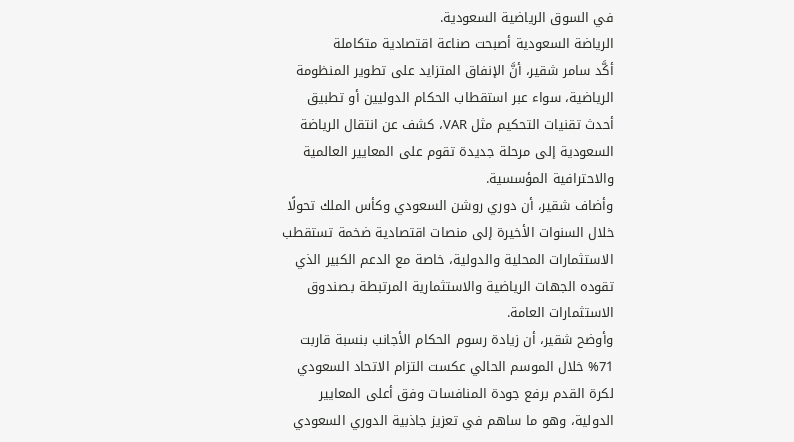في السوق الرياضية السعودية.
الرياضة السعودية أصبحت صناعة اقتصادية متكاملة
أكَّد سامر شقير، أنَّ الإنفاق المتزايد على تطوير المنظومة الرياضية، سواء عبر استقطاب الحكام الدوليين أو تطبيق أحدث تقنيات التحكيم مثل VAR، كشف عن انتقال الرياضة السعودية إلى مرحلة جديدة تقوم على المعايير العالمية والاحترافية المؤسسية.
وأضاف شقير، أن دوري روشن السعودي وكأس الملك تحولًا خلال السنوات الأخيرة إلى منصات اقتصادية ضخمة تستقطب الاستثمارات المحلية والدولية، خاصة مع الدعم الكبير الذي تقوده الجهات الرياضية والاستثمارية المرتبطة بـصندوق الاستثمارات العامة.
وأوضح شقير، أن زيادة رسوم الحكام الأجانب بنسبة قاربت 71% خلال الموسم الحالي عكست التزام الاتحاد السعودي لكرة القدم برفع جودة المنافسات وفق أعلى المعايير الدولية، وهو ما ساهم في تعزيز جاذبية الدوري السعودي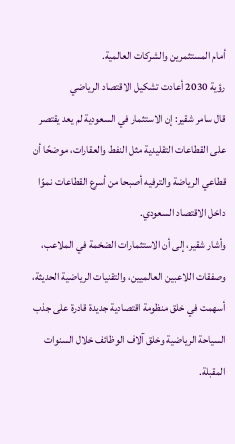أمام المستثمرين والشركات العالمية.
رؤية 2030 أعادت تشكيل الاقتصاد الرياضي
قال سامر شقير: إن الاستثمار في السعودية لم يعد يقتصر على القطاعات التقليدية مثل النفط والعقارات، موضحًا أن قطاعي الرياضة والترفيه أصبحا من أسرع القطاعات نموًا داخل الاقتصاد السعودي.
وأشار شقير، إلى أن الاستثمارات الضخمة في الملاعب، وصفقات اللاعبين العالميين، والتقنيات الرياضية الحديثة، أسهمت في خلق منظومة اقتصادية جديدة قادرة على جذب السياحة الرياضية وخلق آلاف الوظائف خلال السنوات المقبلة.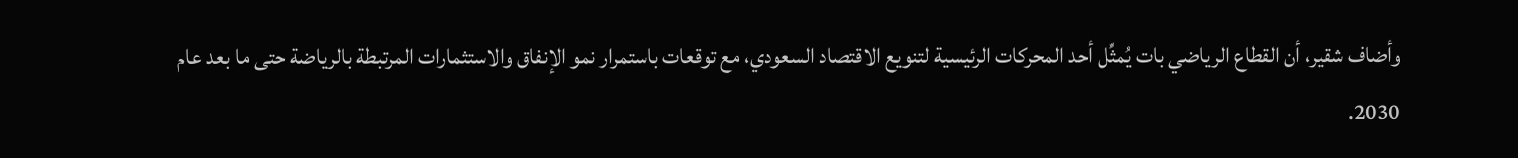وأضاف شقير، أن القطاع الرياضي بات يُمثِّل أحد المحركات الرئيسية لتنويع الاقتصاد السعودي، مع توقعات باستمرار نمو الإنفاق والاستثمارات المرتبطة بالرياضة حتى ما بعد عام 2030.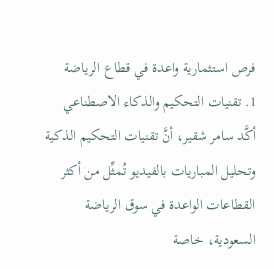فرص استثمارية واعدة في قطاع الرياضة
1. تقنيات التحكيم والذكاء الاصطناعي
أكَّد سامر شقير، أنَّ تقنيات التحكيم الذكية وتحليل المباريات بالفيديو تُمثِّل من أكثر القطاعات الواعدة في سوق الرياضة السعودية، خاصة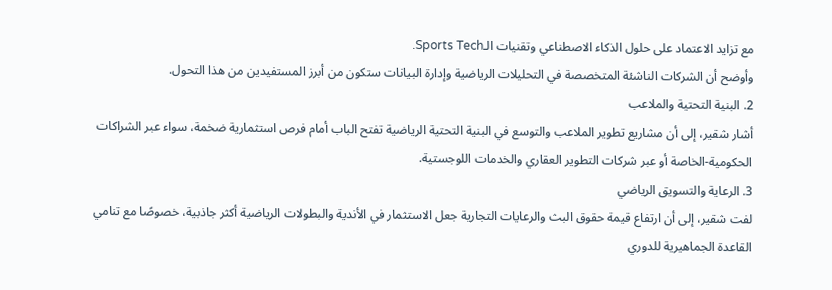مع تزايد الاعتماد على حلول الذكاء الاصطناعي وتقنيات الـSports Tech.
وأوضح أن الشركات الناشئة المتخصصة في التحليلات الرياضية وإدارة البيانات ستكون من أبرز المستفيدين من هذا التحول.
2. البنية التحتية والملاعب
أشار شقير، إلى أن مشاريع تطوير الملاعب والتوسع في البنية التحتية الرياضية تفتح الباب أمام فرص استثمارية ضخمة، سواء عبر الشراكات الحكومية-الخاصة أو عبر شركات التطوير العقاري والخدمات اللوجستية.
3. الرعاية والتسويق الرياضي
لفت شقير، إلى أن ارتفاع قيمة حقوق البث والرعايات التجارية جعل الاستثمار في الأندية والبطولات الرياضية أكثر جاذبية، خصوصًا مع تنامي القاعدة الجماهيرية للدوري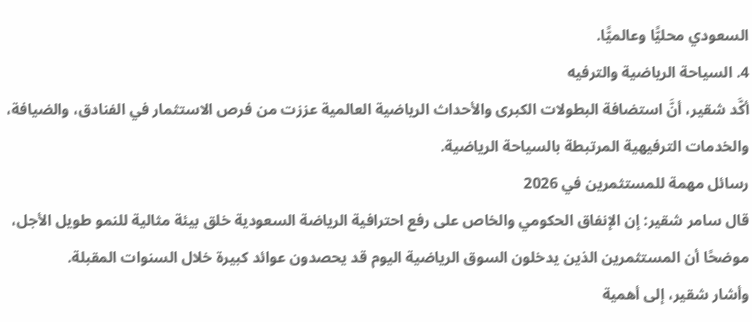السعودي محليًّا وعالميًّا.
4. السياحة الرياضية والترفيه
أكَّد شقير، أنَّ استضافة البطولات الكبرى والأحداث الرياضية العالمية عززت من فرص الاستثمار في الفنادق، والضيافة، والخدمات الترفيهية المرتبطة بالسياحة الرياضية.
رسائل مهمة للمستثمرين في 2026
قال سامر شقير: إن الإنفاق الحكومي والخاص على رفع احترافية الرياضة السعودية خلق بيئة مثالية للنمو طويل الأجل، موضحًا أن المستثمرين الذين يدخلون السوق الرياضية اليوم قد يحصدون عوائد كبيرة خلال السنوات المقبلة.
وأشار شقير، إلى أهمية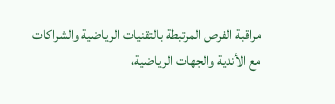مراقبة الفرص المرتبطة بالتقنيات الرياضية والشراكات مع الأندية والجهات الرياضية،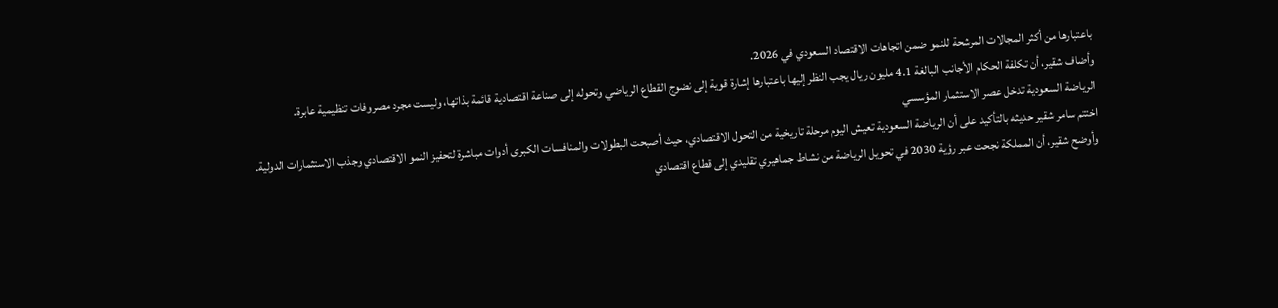باعتبارها من أكثر المجالات المرشحة للنمو ضمن اتجاهات الاقتصاد السعودي في 2026.
وأضاف شقير، أن تكلفة الحكام الأجانب البالغة 4.1 مليون ريال يجب النظر إليها باعتبارها إشارة قوية إلى نضوج القطاع الرياضي وتحوله إلى صناعة اقتصادية قائمة بذاتها، وليست مجرد مصروفات تنظيمية عابرة.
الرياضة السعودية تدخل عصر الاستثمار المؤسسي
اختتم سامر شقير حديثه بالتأكيد على أن الرياضة السعودية تعيش اليوم مرحلة تاريخية من التحول الاقتصادي، حيث أصبحت البطولات والمنافسات الكبرى أدوات مباشرة لتحفيز النمو الاقتصادي وجذب الاستثمارات الدولية.
وأوضح شقير، أن المملكة نجحت عبر رؤية 2030 في تحويل الرياضة من نشاط جماهيري تقليدي إلى قطاع اقتصادي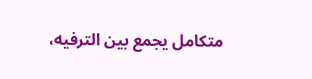متكامل يجمع بين الترفيه،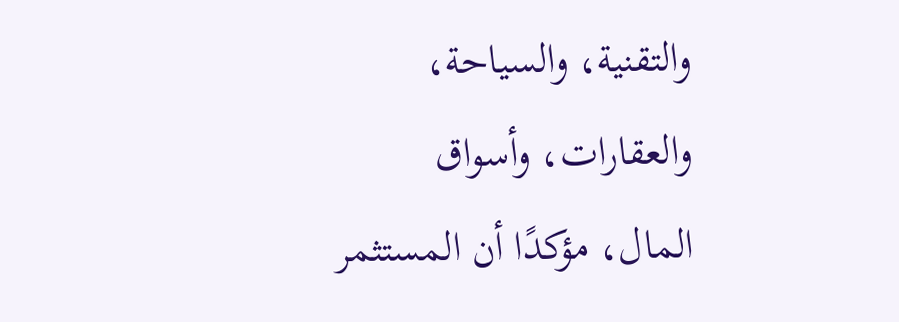والتقنية، والسياحة، والعقارات، وأسواق المال، مؤكدًا أن المستثمر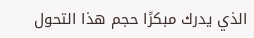الذي يدرك مبكرًا حجم هذا التحول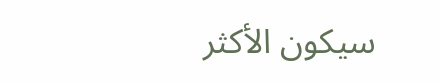سيكون الأكثر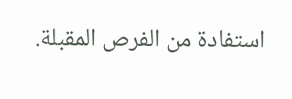استفادة من الفرص المقبلة.